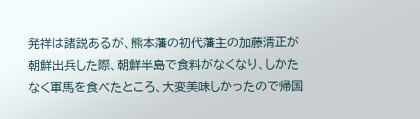発祥は諸説あるが、熊本藩の初代藩主の加藤清正が朝鮮出兵した際、朝鮮半島で食料がなくなり、しかたなく軍馬を食べたところ、大変美味しかったので帰国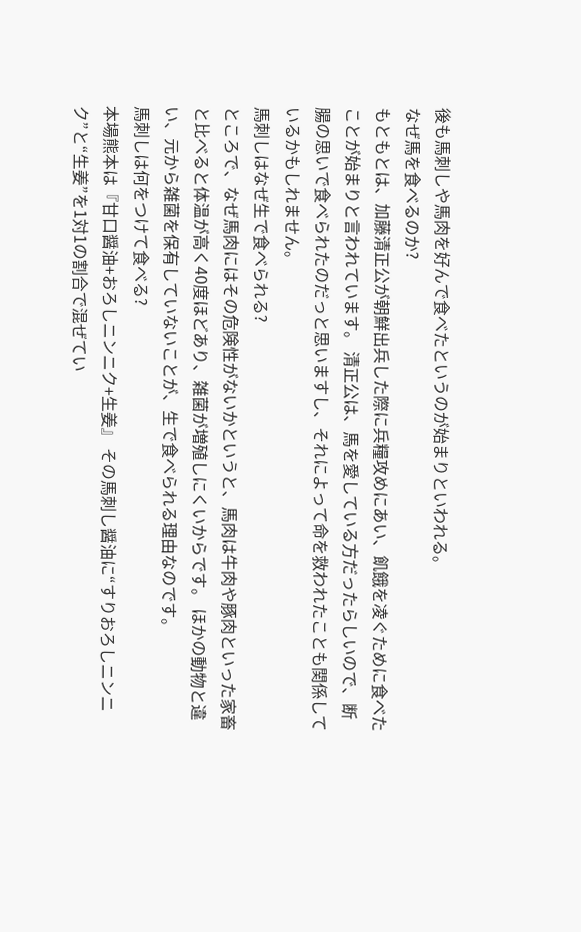後も馬刺しや馬肉を好んで食べたというのが始まりといわれる。
なぜ馬を食べるのか?
もともとは、加藤清正公が朝鮮出兵した際に兵糧攻めにあい、飢餓を凌ぐために食べたことが始まりと言われています。 清正公は、馬を愛している方だったらしいので、断腸の思いで食べられたのだっと思いますし、それによって命を救われたことも関係しているかもしれません。
馬刺しはなぜ生で食べられる?
ところで、なぜ馬肉にはその危険性がないかというと、馬肉は牛肉や豚肉といった家畜と比べると体温が高く40度ほどあり、雑菌が増殖しにくいからです。 ほかの動物と違い、元から雑菌を保有していないことが、生で食べられる理由なのです。
馬刺しは何をつけて食べる?
本場熊本は『甘口醤油+おろしニンニク+生姜』 その馬刺し醤油に“すりおろしニンニク”と“生姜”を1対1の割合で混ぜてい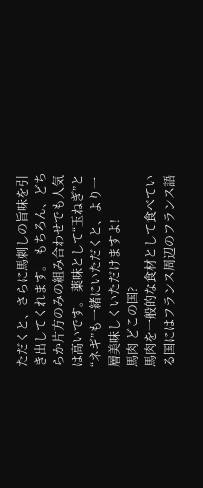ただくと、さらに馬刺しの旨味を引き出してくれます。 もちろん、どちらか片方のみの組み合わせでも人気は高いです。 薬味として“玉ねぎ”と“ネギ”も一緒にいただくと、より一層美味しくいただけますよ!
馬肉 どこの国?
馬肉を一般的な食材として食べている国にはフランス周辺のフランス語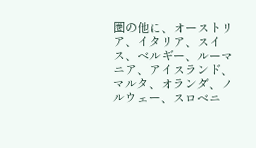圏の他に、オーストリア、イタリア、スイス、ベルギー、ルーマニア、アイスランド、マルタ、オランダ、ノルウェー、スロベニ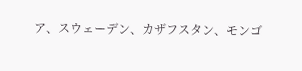ア、スウェーデン、カザフスタン、モンゴ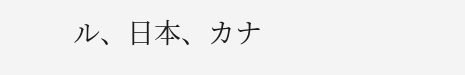ル、日本、カナ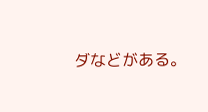ダなどがある。